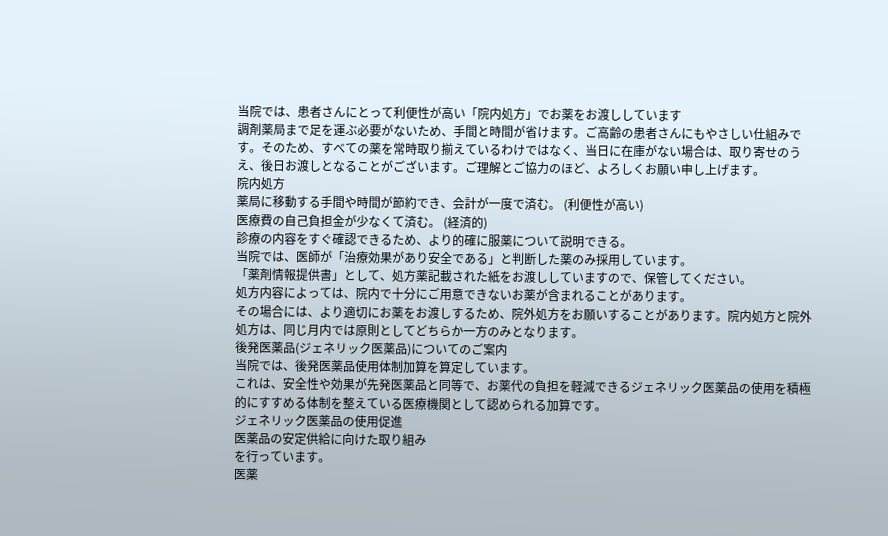当院では、患者さんにとって利便性が高い「院内処方」でお薬をお渡ししています
調剤薬局まで足を運ぶ必要がないため、手間と時間が省けます。ご高齢の患者さんにもやさしい仕組みです。そのため、すべての薬を常時取り揃えているわけではなく、当日に在庫がない場合は、取り寄せのうえ、後日お渡しとなることがございます。ご理解とご協力のほど、よろしくお願い申し上げます。
院内処方
薬局に移動する手間や時間が節約でき、会計が一度で済む。 (利便性が高い)
医療費の自己負担金が少なくて済む。 (経済的)
診療の内容をすぐ確認できるため、より的確に服薬について説明できる。
当院では、医師が「治療効果があり安全である」と判断した薬のみ採用しています。
「薬剤情報提供書」として、処方薬記載された紙をお渡ししていますので、保管してください。
処方内容によっては、院内で十分にご用意できないお薬が含まれることがあります。
その場合には、より適切にお薬をお渡しするため、院外処方をお願いすることがあります。院内処方と院外処方は、同じ月内では原則としてどちらか一方のみとなります。
後発医薬品(ジェネリック医薬品)についてのご案内
当院では、後発医薬品使用体制加算を算定しています。
これは、安全性や効果が先発医薬品と同等で、お薬代の負担を軽減できるジェネリック医薬品の使用を積極的にすすめる体制を整えている医療機関として認められる加算です。
ジェネリック医薬品の使用促進
医薬品の安定供給に向けた取り組み
を行っています。
医薬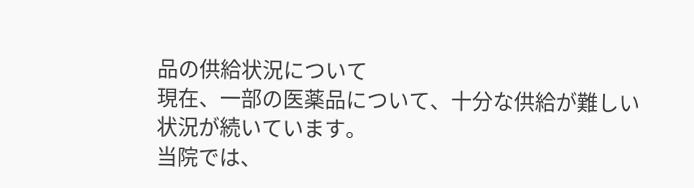品の供給状況について
現在、一部の医薬品について、十分な供給が難しい状況が続いています。
当院では、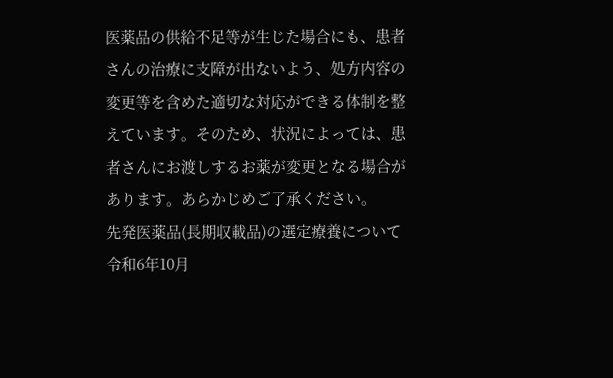医薬品の供給不足等が生じた場合にも、患者さんの治療に支障が出ないよう、処方内容の変更等を含めた適切な対応ができる体制を整えています。そのため、状況によっては、患者さんにお渡しするお薬が変更となる場合があります。あらかじめご了承ください。
先発医薬品(長期収載品)の選定療養について
令和6年10月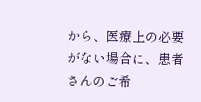から、医療上の必要がない場合に、患者さんのご希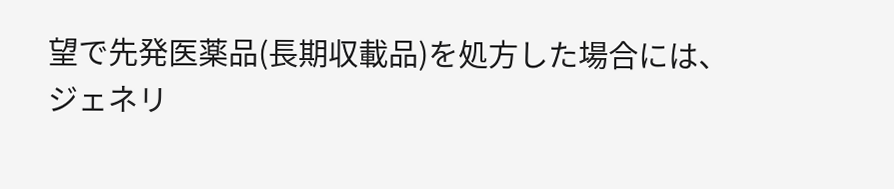望で先発医薬品(長期収載品)を処方した場合には、
ジェネリ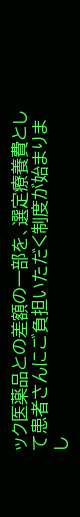ック医薬品との差額の一部を、選定療養費として患者さんにご負担いただく制度が始まりまし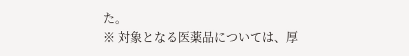た。
※ 対象となる医薬品については、厚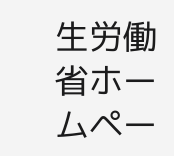生労働省ホームペー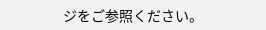ジをご参照ください。